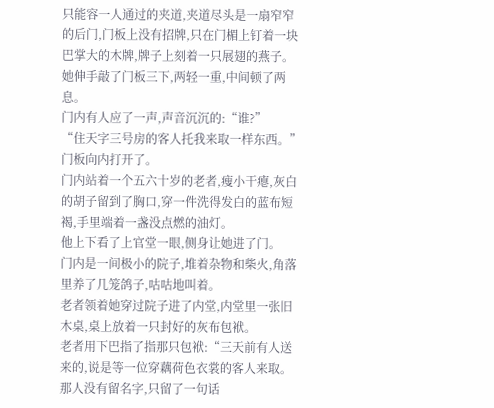只能容一人通过的夹道,夹道尽头是一扇窄窄的后门,门板上没有招牌,只在门楣上钉着一块巴掌大的木牌,牌子上刻着一只展翅的燕子。
她伸手敲了门板三下,两轻一重,中间顿了两息。
门内有人应了一声,声音沉沉的:“谁?”
“住天字三号房的客人托我来取一样东西。”
门板向内打开了。
门内站着一个五六十岁的老者,瘦小干瘪,灰白的胡子留到了胸口,穿一件洗得发白的蓝布短褐,手里端着一盏没点燃的油灯。
他上下看了上官堂一眼,侧身让她进了门。
门内是一间极小的院子,堆着杂物和柴火,角落里养了几笼鸽子,咕咕地叫着。
老者领着她穿过院子进了内堂,内堂里一张旧木桌,桌上放着一只封好的灰布包袱。
老者用下巴指了指那只包袱:“三天前有人送来的,说是等一位穿藕荷色衣裳的客人来取。那人没有留名字,只留了一句话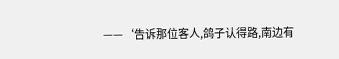——‘告诉那位客人,鸽子认得路,南边有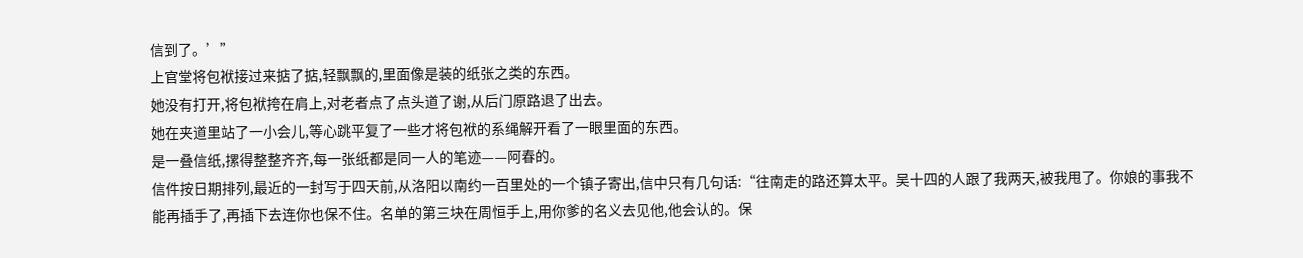信到了。’”
上官堂将包袱接过来掂了掂,轻飘飘的,里面像是装的纸张之类的东西。
她没有打开,将包袱挎在肩上,对老者点了点头道了谢,从后门原路退了出去。
她在夹道里站了一小会儿,等心跳平复了一些才将包袱的系绳解开看了一眼里面的东西。
是一叠信纸,摞得整整齐齐,每一张纸都是同一人的笔迹——阿春的。
信件按日期排列,最近的一封写于四天前,从洛阳以南约一百里处的一个镇子寄出,信中只有几句话:“往南走的路还算太平。吴十四的人跟了我两天,被我甩了。你娘的事我不能再插手了,再插下去连你也保不住。名单的第三块在周恒手上,用你爹的名义去见他,他会认的。保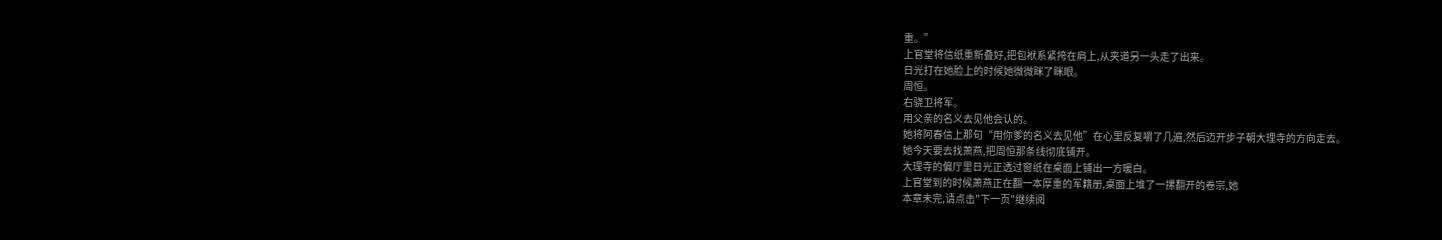重。”
上官堂将信纸重新叠好,把包袱系紧挎在肩上,从夹道另一头走了出来。
日光打在她脸上的时候她微微眯了眯眼。
周恒。
右骁卫将军。
用父亲的名义去见他会认的。
她将阿春信上那句“用你爹的名义去见他”在心里反复嚼了几遍,然后迈开步子朝大理寺的方向走去。
她今天要去找萧燕,把周恒那条线彻底铺开。
大理寺的偏厅里日光正透过窗纸在桌面上铺出一方暖白。
上官堂到的时候萧燕正在翻一本厚重的军籍册,桌面上堆了一摞翻开的卷宗,她
本章未完,请点击"下一页"继续阅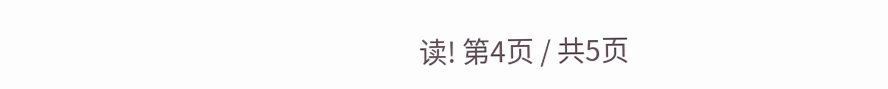读! 第4页 / 共5页